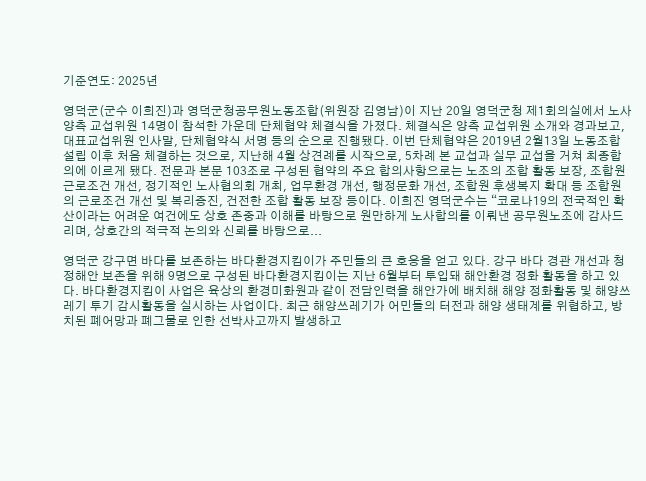기준연도: 2025년

영덕군(군수 이희진)과 영덕군청공무원노동조합(위원장 김영남)이 지난 20일 영덕군청 제1회의실에서 노사 양측 교섭위원 14명이 참석한 가운데 단체협약 체결식을 가졌다. 체결식은 양측 교섭위원 소개와 경과보고, 대표교섭위원 인사말, 단체협약식 서명 등의 순으로 진행됐다. 이번 단체협약은 2019년 2월13일 노동조합 설립 이후 처음 체결하는 것으로, 지난해 4월 상견례를 시작으로, 5차례 본 교섭과 실무 교섭을 거쳐 최종합의에 이르게 됐다. 전문과 본문 103조로 구성된 협약의 주요 합의사항으로는 노조의 조합 활동 보장, 조합원 근로조건 개선, 정기적인 노사협의회 개최, 업무환경 개선, 행정문화 개선, 조합원 후생복지 확대 등 조합원의 근로조건 개선 및 복리증진, 건전한 조합 활동 보장 등이다. 이희진 영덕군수는 “코로나19의 전국적인 확산이라는 어려운 여건에도 상호 존중과 이해를 바탕으로 원만하게 노사합의를 이뤄낸 공무원노조에 감사드리며, 상호간의 적극적 논의와 신뢰를 바탕으로...

영덕군 강구면 바다를 보존하는 바다환경지킴이가 주민들의 큰 호응을 얻고 있다. 강구 바다 경관 개선과 청정해안 보존을 위해 9명으로 구성된 바다환경지킴이는 지난 6월부터 투입돼 해안환경 정화 활동을 하고 있다. 바다환경지킴이 사업은 육상의 환경미화원과 같이 전담인력을 해안가에 배치해 해양 정화활동 및 해양쓰레기 투기 감시활동을 실시하는 사업이다. 최근 해양쓰레기가 어민들의 터전과 해양 생태계를 위협하고, 방치된 폐어망과 폐그물로 인한 선박사고까지 발생하고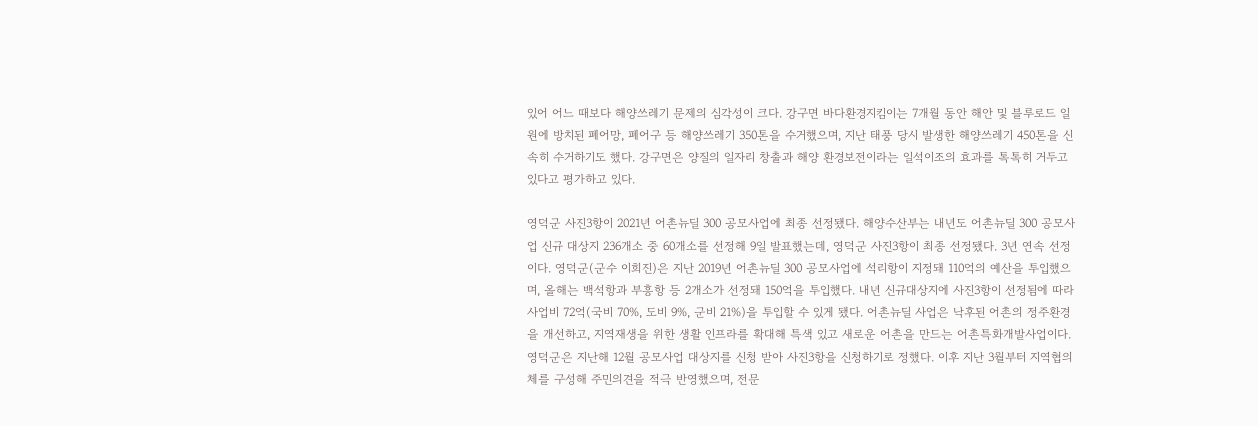있어 어느 때보다 해양쓰레기 문제의 심각성이 크다. 강구면 바다환경지킴이는 7개월 동안 해안 및 블루로드 일원에 방치된 폐어망, 폐어구 등 해양쓰레기 350톤을 수거했으며, 지난 태풍 당시 발생한 해양쓰레기 450톤을 신속히 수거하기도 했다. 강구면은 양질의 일자리 창출과 해양 환경보전이라는 일석이조의 효과를 톡톡히 거두고 있다고 평가하고 있다.

영덕군 사진3항이 2021년 어촌뉴딜 300 공모사업에 최종 선정됐다. 해양수산부는 내년도 어촌뉴딜 300 공모사업 신규 대상지 236개소 중 60개소를 선정해 9일 발표했는데, 영덕군 사진3항이 최종 선정됐다. 3년 연속 선정이다. 영덕군(군수 이희진)은 지난 2019년 어촌뉴딜 300 공모사업에 석리항이 지정돼 110억의 예산을 투입했으며, 올해는 백석항과 부흥항 등 2개소가 선정돼 150억을 투입했다. 내년 신규대상지에 사진3항이 선정됨에 따라 사업비 72억(국비 70%, 도비 9%, 군비 21%)을 투입할 수 있게 됐다. 어촌뉴딜 사업은 낙후된 어촌의 정주환경을 개선하고, 지역재생을 위한 생활 인프라를 확대해 특색 있고 새로운 어촌을 만드는 어촌특화개발사업이다. 영덕군은 지난해 12월 공모사업 대상지를 신청 받아 사진3항을 신청하기로 정했다. 이후 지난 3월부터 지역협의체를 구성해 주민의견을 적극 반영했으며, 전문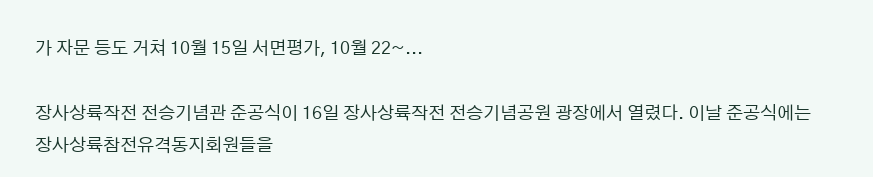가 자문 등도 거쳐 10월 15일 서면평가, 10월 22~...

장사상륙작전 전승기념관 준공식이 16일 장사상륙작전 전승기념공원 광장에서 열렸다. 이날 준공식에는 장사상륙참전유격동지회원들을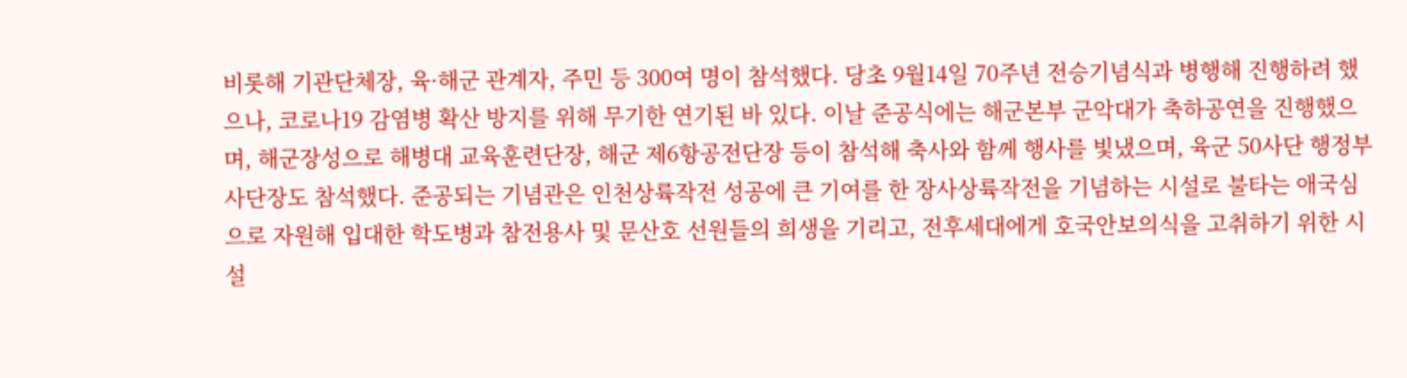비롯해 기관단체장, 육·해군 관계자, 주민 등 300여 명이 참석했다. 당초 9월14일 70주년 전승기념식과 병행해 진행하려 했으나, 코로나19 감염병 확산 방지를 위해 무기한 연기된 바 있다. 이날 준공식에는 해군본부 군악대가 축하공연을 진행했으며, 해군장성으로 해병대 교육훈련단장, 해군 제6항공전단장 등이 참석해 축사와 함께 행사를 빛냈으며, 육군 50사단 행정부사단장도 참석했다. 준공되는 기념관은 인천상륙작전 성공에 큰 기여를 한 장사상륙작전을 기념하는 시설로 불타는 애국심으로 자원해 입대한 학도병과 참전용사 및 문산호 선원들의 희생을 기리고, 전후세대에게 호국안보의식을 고취하기 위한 시설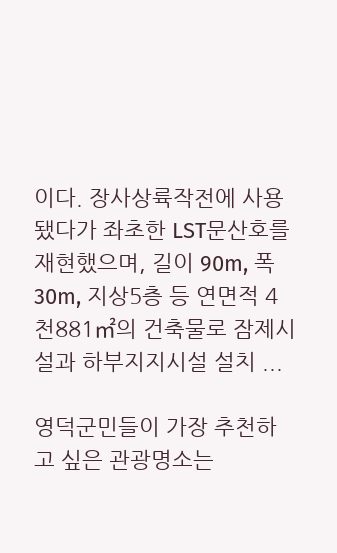이다. 장사상륙작전에 사용됐다가 좌초한 LST문산호를 재현했으며, 길이 90m, 폭30m, 지상5층 등 연면적 4천881㎡의 건축물로 잠제시설과 하부지지시설 설치 ...

영덕군민들이 가장 추천하고 싶은 관광명소는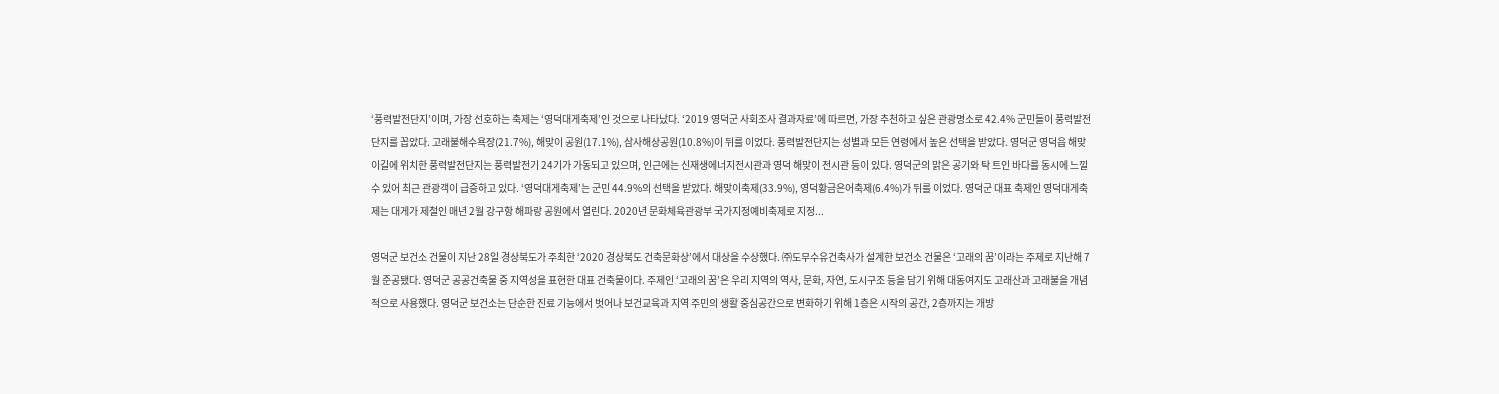‘풍력발전단지’이며, 가장 선호하는 축제는 ‘영덕대게축제’인 것으로 나타났다. ‘2019 영덕군 사회조사 결과자료’에 따르면, 가장 추천하고 싶은 관광명소로 42.4% 군민들이 풍력발전단지를 꼽았다. 고래불해수욕장(21.7%), 해맞이 공원(17.1%), 삼사해상공원(10.8%)이 뒤를 이었다. 풍력발전단지는 성별과 모든 연령에서 높은 선택을 받았다. 영덕군 영덕읍 해맞이길에 위치한 풍력발전단지는 풍력발전기 24기가 가동되고 있으며, 인근에는 신재생에너지전시관과 영덕 해맞이 전시관 등이 있다. 영덕군의 맑은 공기와 탁 트인 바다를 동시에 느낄 수 있어 최근 관광객이 급증하고 있다. ‘영덕대게축제’는 군민 44.9%의 선택을 받았다. 해맞이축제(33.9%), 영덕황금은어축제(6.4%)가 뒤를 이었다. 영덕군 대표 축제인 영덕대게축제는 대게가 제철인 매년 2월 강구항 해파랑 공원에서 열린다. 2020년 문화체육관광부 국가지정예비축제로 지정...

영덕군 보건소 건물이 지난 28일 경상북도가 주최한 ‘2020 경상북도 건축문화상’에서 대상을 수상했다. ㈜도무수유건축사가 설계한 보건소 건물은 ‘고래의 꿈’이라는 주제로 지난해 7월 준공됐다. 영덕군 공공건축물 중 지역성을 표현한 대표 건축물이다. 주제인 ‘고래의 꿈’은 우리 지역의 역사, 문화, 자연, 도시구조 등을 담기 위해 대동여지도 고래산과 고래불을 개념적으로 사용했다. 영덕군 보건소는 단순한 진료 기능에서 벗어나 보건교육과 지역 주민의 생활 중심공간으로 변화하기 위해 1층은 시작의 공간, 2층까지는 개방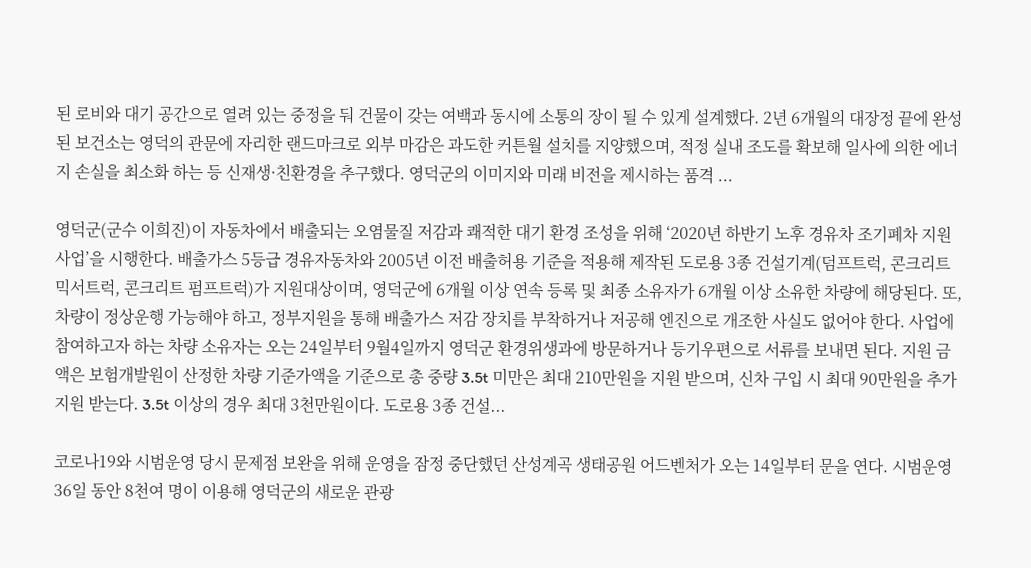된 로비와 대기 공간으로 열려 있는 중정을 둬 건물이 갖는 여백과 동시에 소통의 장이 될 수 있게 설계했다. 2년 6개월의 대장정 끝에 완성된 보건소는 영덕의 관문에 자리한 랜드마크로 외부 마감은 과도한 커튼월 설치를 지양했으며, 적정 실내 조도를 확보해 일사에 의한 에너지 손실을 최소화 하는 등 신재생·친환경을 추구했다. 영덕군의 이미지와 미래 비전을 제시하는 품격 ...

영덕군(군수 이희진)이 자동차에서 배출되는 오염물질 저감과 쾌적한 대기 환경 조성을 위해 ‘2020년 하반기 노후 경유차 조기폐차 지원 사업’을 시행한다. 배출가스 5등급 경유자동차와 2005년 이전 배출허용 기준을 적용해 제작된 도로용 3종 건설기계(덤프트럭, 콘크리트 믹서트럭, 콘크리트 펌프트럭)가 지원대상이며, 영덕군에 6개월 이상 연속 등록 및 최종 소유자가 6개월 이상 소유한 차량에 해당된다. 또, 차량이 정상운행 가능해야 하고, 정부지원을 통해 배출가스 저감 장치를 부착하거나 저공해 엔진으로 개조한 사실도 없어야 한다. 사업에 참여하고자 하는 차량 소유자는 오는 24일부터 9월4일까지 영덕군 환경위생과에 방문하거나 등기우편으로 서류를 보내면 된다. 지원 금액은 보험개발원이 산정한 차량 기준가액을 기준으로 총 중량 3.5t 미만은 최대 210만원을 지원 받으며, 신차 구입 시 최대 90만원을 추가 지원 받는다. 3.5t 이상의 경우 최대 3천만원이다. 도로용 3종 건설...

코로나19와 시범운영 당시 문제점 보완을 위해 운영을 잠정 중단했던 산성계곡 생태공원 어드벤처가 오는 14일부터 문을 연다. 시범운영 36일 동안 8천여 명이 이용해 영덕군의 새로운 관광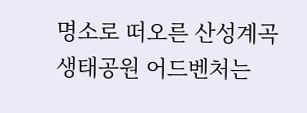명소로 떠오른 산성계곡 생태공원 어드벤처는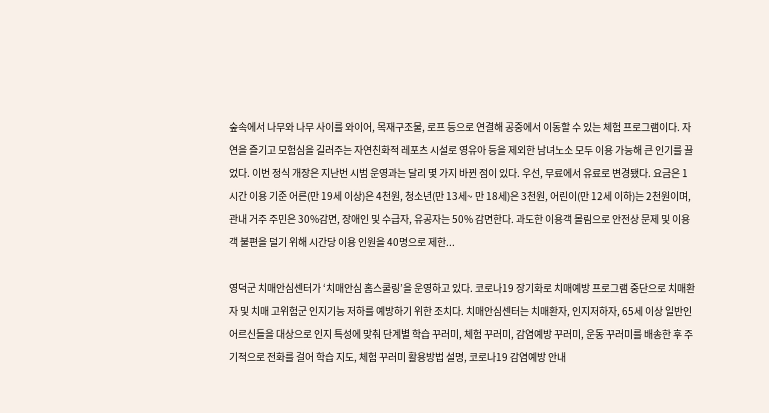숲속에서 나무와 나무 사이를 와이어, 목재구조물, 로프 등으로 연결해 공중에서 이동할 수 있는 체험 프로그램이다. 자연을 즐기고 모험심을 길러주는 자연친화적 레포츠 시설로 영유아 등을 제외한 남녀노소 모두 이용 가능해 큰 인기를 끌었다. 이번 정식 개장은 지난번 시범 운영과는 달리 몇 가지 바뀐 점이 있다. 우선, 무료에서 유료로 변경됐다. 요금은 1시간 이용 기준 어른(만 19세 이상)은 4천원, 청소년(만 13세~ 만 18세)은 3천원, 어린이(만 12세 이하)는 2천원이며, 관내 거주 주민은 30%감면, 장애인 및 수급자, 유공자는 50% 감면한다. 과도한 이용객 몰림으로 안전상 문제 및 이용객 불편을 덜기 위해 시간당 이용 인원을 40명으로 제한...

영덕군 치매안심센터가 ‘치매안심 홈스쿨링’을 운영하고 있다. 코로나19 장기화로 치매예방 프로그램 중단으로 치매환자 및 치매 고위험군 인지기능 저하를 예방하기 위한 조치다. 치매안심센터는 치매환자, 인지저하자, 65세 이상 일반인 어르신들을 대상으로 인지 특성에 맞춰 단계별 학습 꾸러미, 체험 꾸러미, 감염예방 꾸러미, 운동 꾸러미를 배송한 후 주기적으로 전화를 걸어 학습 지도, 체험 꾸러미 활용방법 설명, 코로나19 감염예방 안내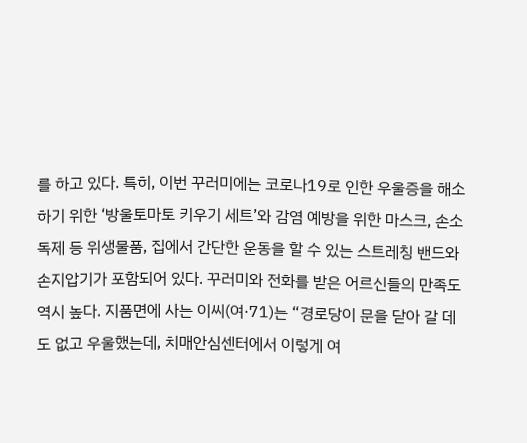를 하고 있다. 특히, 이번 꾸러미에는 코로나19로 인한 우울증을 해소하기 위한 ‘방울토마토 키우기 세트’와 감염 예방을 위한 마스크, 손소독제 등 위생물품, 집에서 간단한 운동을 할 수 있는 스트레칭 밴드와 손지압기가 포함되어 있다. 꾸러미와 전화를 받은 어르신들의 만족도 역시 높다. 지품면에 사는 이씨(여·71)는 “경로당이 문을 닫아 갈 데도 없고 우울했는데, 치매안심센터에서 이렇게 여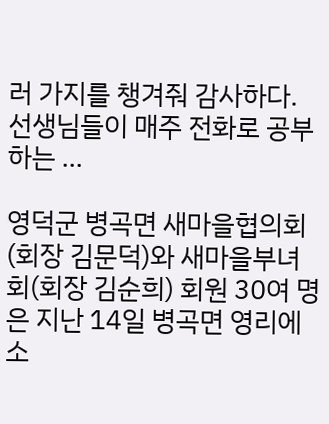러 가지를 챙겨줘 감사하다. 선생님들이 매주 전화로 공부하는 ...

영덕군 병곡면 새마을협의회(회장 김문덕)와 새마을부녀회(회장 김순희) 회원 30여 명은 지난 14일 병곡면 영리에 소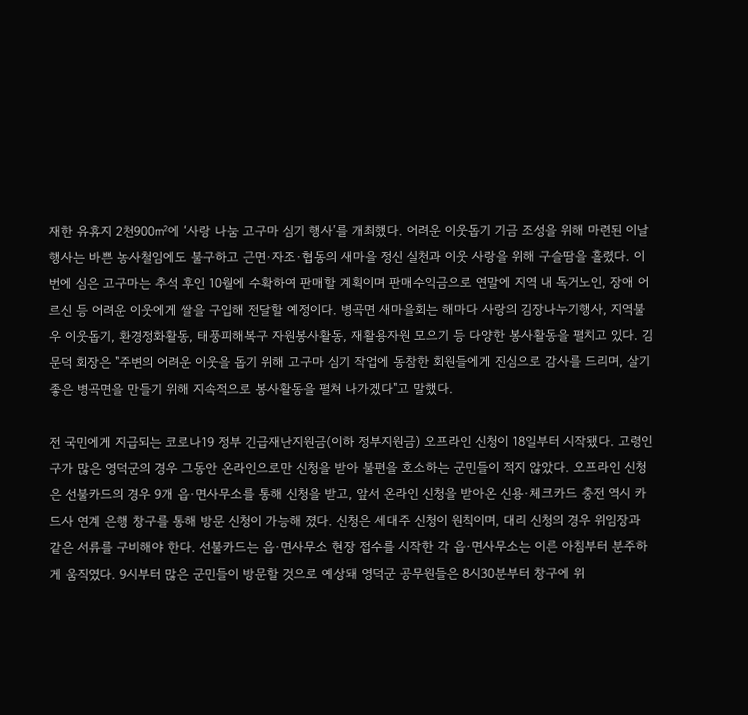재한 유휴지 2천900㎡에 ‘사랑 나눔 고구마 심기 행사’를 개최했다. 어려운 이웃돕기 기금 조성을 위해 마련된 이날 행사는 바쁜 농사철임에도 불구하고 근면·자조·협동의 새마을 정신 실천과 이웃 사랑을 위해 구슬땀을 흘렸다. 이번에 심은 고구마는 추석 후인 10월에 수확하여 판매할 계획이며 판매수익금으로 연말에 지역 내 독거노인, 장애 어르신 등 어려운 이웃에게 쌀을 구입해 전달할 예정이다. 병곡면 새마을회는 해마다 사랑의 김장나누기행사, 지역불우 이웃돕기, 환경정화활동, 태풍피해복구 자원봉사활동, 재활용자원 모으기 등 다양한 봉사활동을 펼치고 있다. 김문덕 회장은 "주변의 어려운 이웃을 돕기 위해 고구마 심기 작업에 동참한 회원들에게 진심으로 감사를 드리며, 살기 좋은 병곡면을 만들기 위해 지속적으로 봉사활동을 펼쳐 나가겠다"고 말했다.

전 국민에게 지급되는 코로나19 정부 긴급재난지원금(이하 정부지원금) 오프라인 신청이 18일부터 시작됐다. 고령인구가 많은 영덕군의 경우 그동안 온라인으로만 신청을 받아 불편을 호소하는 군민들이 적지 않았다. 오프라인 신청은 선불카드의 경우 9개 읍·면사무소를 통해 신청을 받고, 앞서 온라인 신청을 받아온 신용·체크카드 충전 역시 카드사 연계 은행 창구를 통해 방문 신청이 가능해 졌다. 신청은 세대주 신청이 원칙이며, 대리 신청의 경우 위임장과 같은 서류를 구비해야 한다. 선불카드는 읍·면사무소 현장 접수를 시작한 각 읍·면사무소는 이른 아침부터 분주하게 움직였다. 9시부터 많은 군민들이 방문할 것으로 예상돼 영덕군 공무원들은 8시30분부터 창구에 위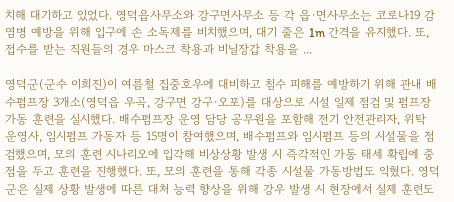치해 대기하고 있었다. 영덕읍사무소와 강구면사무소 등 각 읍·면사무소는 코로나19 감염병 예방을 위해 입구에 손 소독제를 비치했으며, 대기 줄은 1m 간격을 유지했다. 또, 접수를 받는 직원들의 경우 마스크 착용과 비닐장갑 착용을 ...

영덕군(군수 이희진)이 여름철 집중호우에 대비하고 침수 피해를 예방하기 위해 관내 배수펌프장 3개소(영덕읍 우곡, 강구면 강구·오포)를 대상으로 시설 일제 점검 및 펌프장 가동 훈련을 실시했다. 배수펌프장 운영 담당 공무원을 포함해 전기 안전관리자, 위탁 운영사, 임시펌프 가동자 등 15명이 참여했으며, 배수펌프와 임시펌프 등의 시설물을 점검했으며, 모의 훈련 시나리오에 입각해 비상상황 발생 시 즉각적인 가동 태세 확립에 중점을 두고 훈련을 진행했다. 또, 모의 훈련을 통해 각종 시설물 가동방법도 익혔다. 영덕군은 실제 상황 발생에 따른 대처 능력 향상을 위해 강우 발생 시 현장에서 실제 훈련도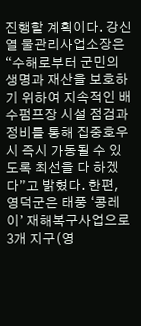진행할 계획이다. 강신열 물관리사업소장은 “수해로부터 군민의 생명과 재산을 보호하기 위하여 지속적인 배수펌프장 시설 점검과 정비를 통해 집중호우 시 즉시 가동될 수 있도록 최선을 다 하겠다”고 밝혔다. 한편, 영덕군은 태풍 ‘콩레이’ 재해복구사업으로 3개 지구(영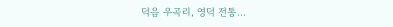덕음 우곡리, 영덕 전통...